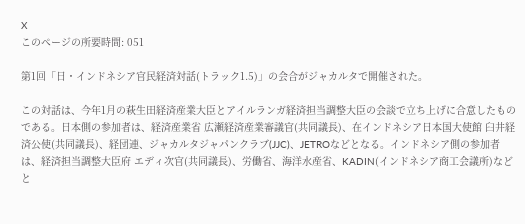X
このページの所要時間: 051

第1回「日・インドネシア官民経済対話(トラック1.5)」の会合がジャカルタで開催された。

この対話は、今年1月の萩生田経済産業大臣とアイルランガ経済担当調整大臣の会談で立ち上げに合意したものである。日本側の参加者は、経済産業省 広瀬経済産業審議官(共同議長)、在インドネシア日本国大使館 臼井経済公使(共同議長)、経団連、ジャカルタジャパンクラブ(JJC)、JETROなどとなる。インドネシア側の参加者は、経済担当調整大臣府 エディ次官(共同議長)、労働省、海洋水産省、KADIN(インドネシア商工会議所)などと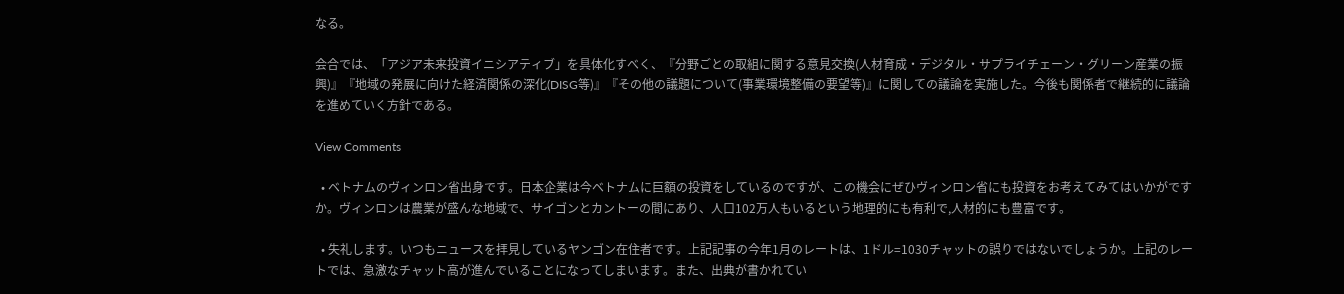なる。

会合では、「アジア未来投資イニシアティブ」を具体化すべく、『分野ごとの取組に関する意見交換(人材育成・デジタル・サプライチェーン・グリーン産業の振興)』『地域の発展に向けた経済関係の深化(DISG等)』『その他の議題について(事業環境整備の要望等)』に関しての議論を実施した。今後も関係者で継続的に議論を進めていく方針である。

View Comments

  • ベトナムのヴィンロン省出身です。日本企業は今ベトナムに巨額の投資をしているのですが、この機会にぜひヴィンロン省にも投資をお考えてみてはいかがですか。ヴィンロンは農業が盛んな地域で、サイゴンとカントーの間にあり、人口102万人もいるという地理的にも有利で,人材的にも豊富です。

  • 失礼します。いつもニュースを拝見しているヤンゴン在住者です。上記記事の今年1月のレートは、1ドル=1030チャットの誤りではないでしょうか。上記のレートでは、急激なチャット高が進んでいることになってしまいます。また、出典が書かれてい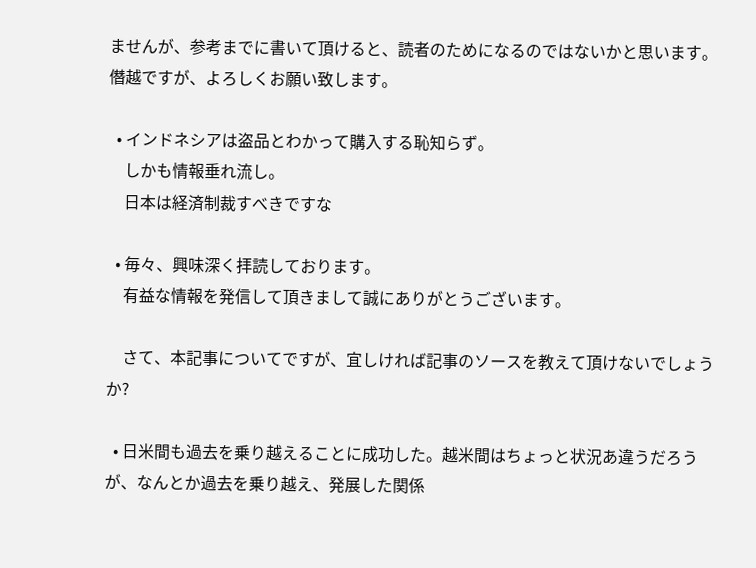ませんが、参考までに書いて頂けると、読者のためになるのではないかと思います。僭越ですが、よろしくお願い致します。

  • インドネシアは盗品とわかって購入する恥知らず。
    しかも情報垂れ流し。
    日本は経済制裁すべきですな

  • 毎々、興味深く拝読しております。
    有益な情報を発信して頂きまして誠にありがとうございます。

    さて、本記事についてですが、宜しければ記事のソースを教えて頂けないでしょうか?

  • 日米間も過去を乗り越えることに成功した。越米間はちょっと状況あ違うだろうが、なんとか過去を乗り越え、発展した関係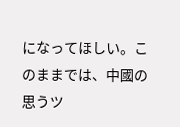になってほしい。このままでは、中國の思うツ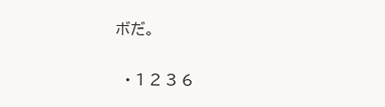ボだ。

  • 1 2 3 6